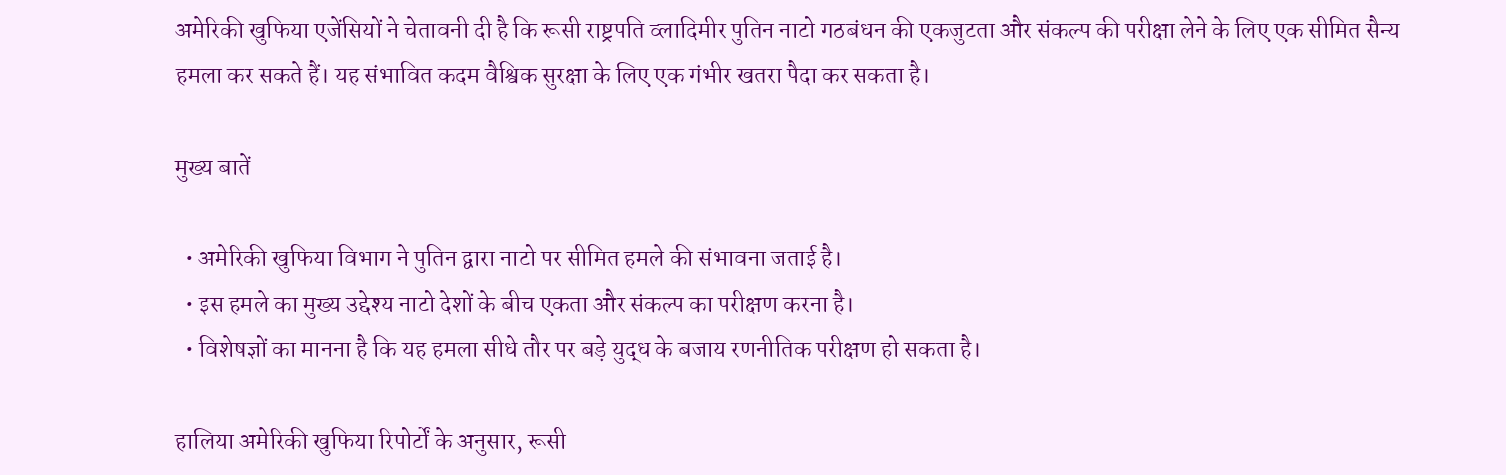अमेरिकी खुफिया एजेंसियों ने चेतावनी दी है कि रूसी राष्ट्रपति व्लादिमीर पुतिन नाटो गठबंधन की एकजुटता और संकल्प की परीक्षा लेने के लिए एक सीमित सैन्य हमला कर सकते हैं। यह संभावित कदम वैश्विक सुरक्षा के लिए एक गंभीर खतरा पैदा कर सकता है।

मुख्य बातें

  • अमेरिकी खुफिया विभाग ने पुतिन द्वारा नाटो पर सीमित हमले की संभावना जताई है।
  • इस हमले का मुख्य उद्देश्य नाटो देशों के बीच एकता और संकल्प का परीक्षण करना है।
  • विशेषज्ञों का मानना है कि यह हमला सीधे तौर पर बड़े युद्ध के बजाय रणनीतिक परीक्षण हो सकता है।

हालिया अमेरिकी खुफिया रिपोर्टों के अनुसार, रूसी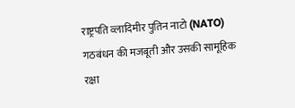राष्ट्रपति व्लादिमीर पुतिन नाटो (NATO) गठबंधन की मजबूती और उसकी सामूहिक रक्षा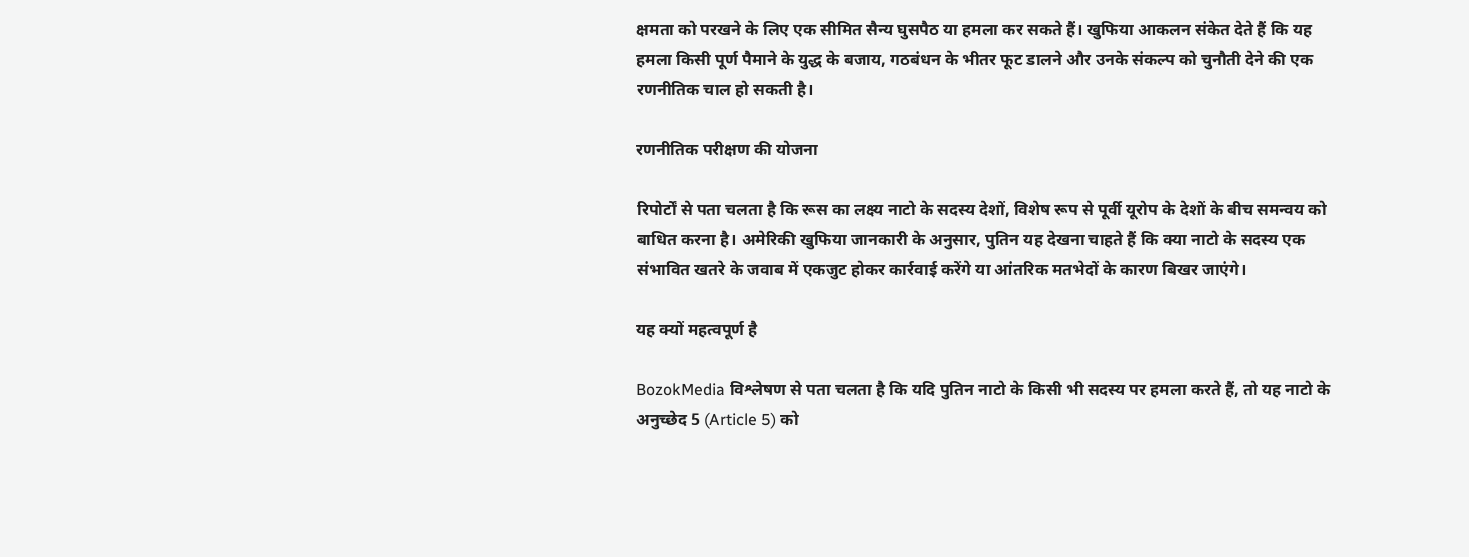क्षमता को परखने के लिए एक सीमित सैन्य घुसपैठ या हमला कर सकते हैं। खुफिया आकलन संकेत देते हैं कि यह हमला किसी पूर्ण पैमाने के युद्ध के बजाय, गठबंधन के भीतर फूट डालने और उनके संकल्प को चुनौती देने की एक रणनीतिक चाल हो सकती है।

रणनीतिक परीक्षण की योजना

रिपोर्टों से पता चलता है कि रूस का लक्ष्य नाटो के सदस्य देशों, विशेष रूप से पूर्वी यूरोप के देशों के बीच समन्वय को बाधित करना है। अमेरिकी खुफिया जानकारी के अनुसार, पुतिन यह देखना चाहते हैं कि क्या नाटो के सदस्य एक संभावित खतरे के जवाब में एकजुट होकर कार्रवाई करेंगे या आंतरिक मतभेदों के कारण बिखर जाएंगे।

यह क्यों महत्वपूर्ण है

BozokMedia विश्लेषण से पता चलता है कि यदि पुतिन नाटो के किसी भी सदस्य पर हमला करते हैं, तो यह नाटो के अनुच्छेद 5 (Article 5) को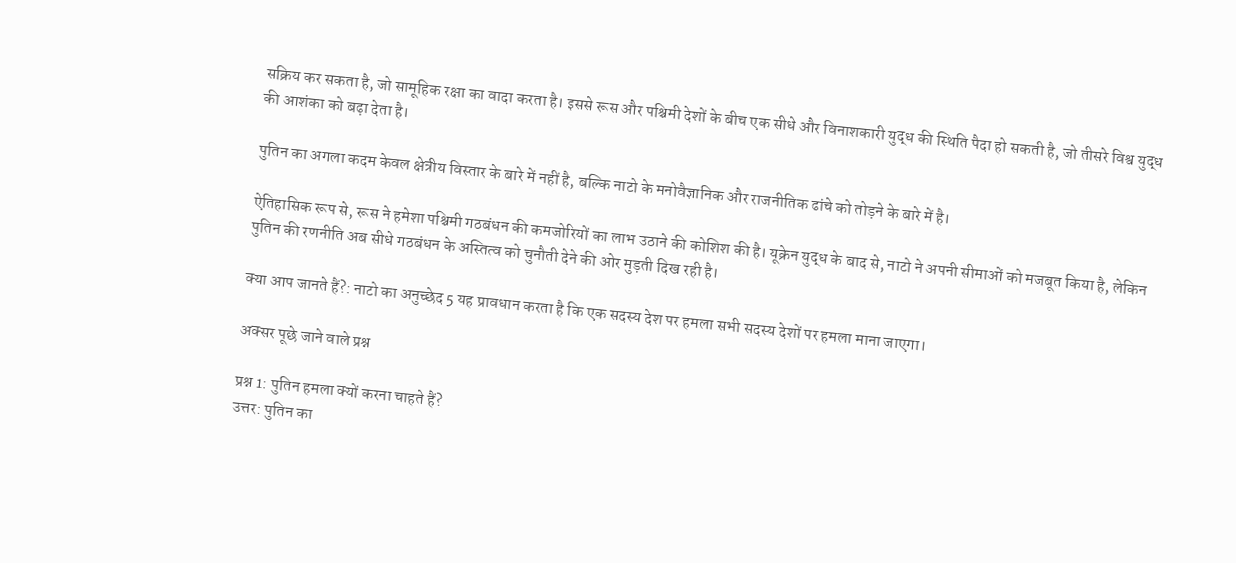सक्रिय कर सकता है, जो सामूहिक रक्षा का वादा करता है। इससे रूस और पश्चिमी देशों के बीच एक सीधे और विनाशकारी युद्ध की स्थिति पैदा हो सकती है, जो तीसरे विश्व युद्ध की आशंका को बढ़ा देता है।

पुतिन का अगला कदम केवल क्षेत्रीय विस्तार के बारे में नहीं है, बल्कि नाटो के मनोवैज्ञानिक और राजनीतिक ढांचे को तोड़ने के बारे में है।

ऐतिहासिक रूप से, रूस ने हमेशा पश्चिमी गठबंधन की कमजोरियों का लाभ उठाने की कोशिश की है। यूक्रेन युद्ध के बाद से, नाटो ने अपनी सीमाओं को मजबूत किया है, लेकिन पुतिन की रणनीति अब सीधे गठबंधन के अस्तित्व को चुनौती देने की ओर मुड़ती दिख रही है।

क्या आप जानते हैं?: नाटो का अनुच्छेद 5 यह प्रावधान करता है कि एक सदस्य देश पर हमला सभी सदस्य देशों पर हमला माना जाएगा।

अक्सर पूछे जाने वाले प्रश्न

प्रश्न 1: पुतिन हमला क्यों करना चाहते हैं?
उत्तर: पुतिन का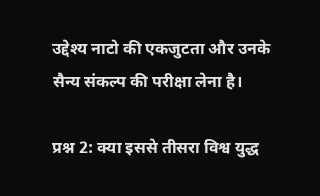उद्देश्य नाटो की एकजुटता और उनके सैन्य संकल्प की परीक्षा लेना है।

प्रश्न 2: क्या इससे तीसरा विश्व युद्ध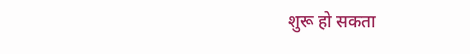शुरू हो सकता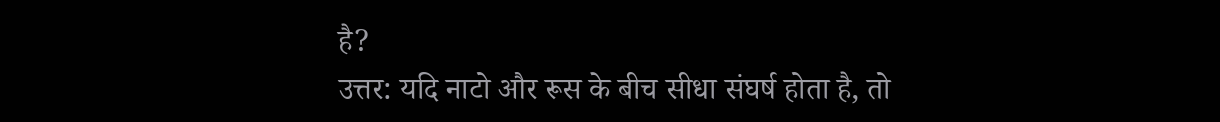है?
उत्तर: यदि नाटो और रूस के बीच सीधा संघर्ष होता है, तो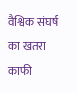वैश्विक संघर्ष का खतरा काफी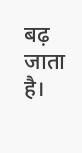बढ़ जाता है।